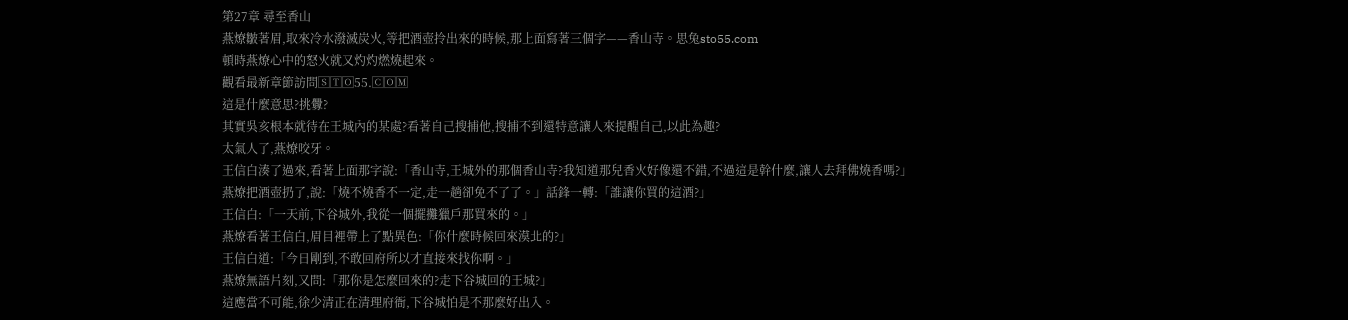第27章 尋至香山
燕燎皺著眉,取來冷水潑滅炭火,等把酒壺拎出來的時候,那上面寫著三個字——香山寺。思兔sto55.com
頓時燕燎心中的怒火就又灼灼燃燒起來。
觀看最新章節訪問🅂🅃🄾55.🄲🄾🄼
這是什麼意思?挑釁?
其實吳亥根本就待在王城內的某處?看著自己搜捕他,搜捕不到還特意讓人來提醒自己,以此為趣?
太氣人了,燕燎咬牙。
王信白湊了過來,看著上面那字說:「香山寺,王城外的那個香山寺?我知道那兒香火好像還不錯,不過這是幹什麼,讓人去拜佛燒香嗎?」
燕燎把酒壺扔了,說:「燒不燒香不一定,走一趟卻免不了了。」話鋒一轉:「誰讓你買的這酒?」
王信白:「一天前,下谷城外,我從一個擺攤獵戶那買來的。」
燕燎看著王信白,眉目裡帶上了點異色:「你什麼時候回來漠北的?」
王信白道:「今日剛到,不敢回府所以才直接來找你啊。」
燕燎無語片刻,又問:「那你是怎麼回來的?走下谷城回的王城?」
這應當不可能,徐少清正在清理府衙,下谷城怕是不那麼好出入。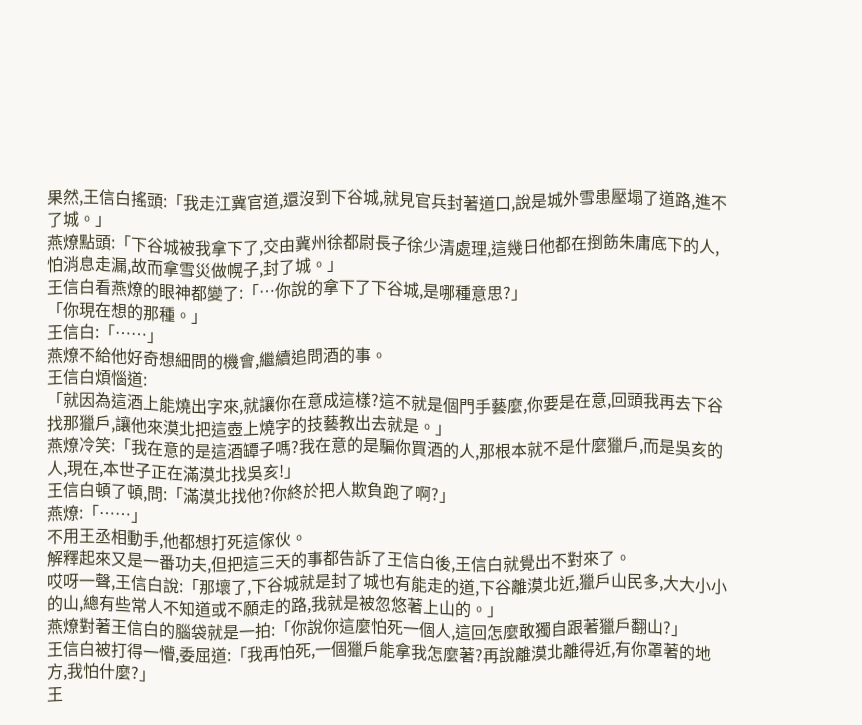果然,王信白搖頭:「我走江冀官道,還沒到下谷城,就見官兵封著道口,說是城外雪患壓塌了道路,進不了城。」
燕燎點頭:「下谷城被我拿下了,交由冀州徐都尉長子徐少清處理,這幾日他都在捯飭朱庸底下的人,怕消息走漏,故而拿雪災做幌子,封了城。」
王信白看燕燎的眼神都變了:「…你說的拿下了下谷城,是哪種意思?」
「你現在想的那種。」
王信白:「……」
燕燎不給他好奇想細問的機會,繼續追問酒的事。
王信白煩惱道:
「就因為這酒上能燒出字來,就讓你在意成這樣?這不就是個門手藝麼,你要是在意,回頭我再去下谷找那獵戶,讓他來漠北把這壺上燒字的技藝教出去就是。」
燕燎冷笑:「我在意的是這酒罈子嗎?我在意的是騙你買酒的人,那根本就不是什麼獵戶,而是吳亥的人,現在,本世子正在滿漠北找吳亥!」
王信白頓了頓,問:「滿漠北找他?你終於把人欺負跑了啊?」
燕燎:「……」
不用王丞相動手,他都想打死這傢伙。
解釋起來又是一番功夫,但把這三天的事都告訴了王信白後,王信白就覺出不對來了。
哎呀一聲,王信白說:「那壞了,下谷城就是封了城也有能走的道,下谷離漠北近,獵戶山民多,大大小小的山,總有些常人不知道或不願走的路,我就是被忽悠著上山的。」
燕燎對著王信白的腦袋就是一拍:「你說你這麼怕死一個人,這回怎麼敢獨自跟著獵戶翻山?」
王信白被打得一懵,委屈道:「我再怕死,一個獵戶能拿我怎麼著?再說離漠北離得近,有你罩著的地方,我怕什麼?」
王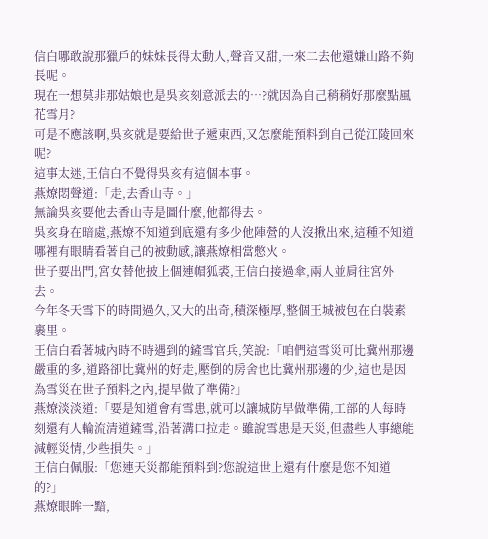信白哪敢說那獵戶的妹妹長得太動人,聲音又甜,一來二去他還嫌山路不夠長呢。
現在一想莫非那姑娘也是吳亥刻意派去的…?就因為自己稍稍好那麼點風花雪月?
可是不應該啊,吳亥就是要給世子遞東西,又怎麼能預料到自己從江陵回來呢?
這事太迷,王信白不覺得吳亥有這個本事。
燕燎悶聲道:「走,去香山寺。」
無論吳亥要他去香山寺是圖什麼,他都得去。
吳亥身在暗處,燕燎不知道到底還有多少他陣營的人沒揪出來,這種不知道哪裡有眼睛看著自己的被動感,讓燕燎相當憋火。
世子要出門,宮女替他披上個連帽狐裘,王信白接過傘,兩人並肩往宮外去。
今年冬天雪下的時間過久,又大的出奇,積深極厚,整個王城被包在白裝素裹里。
王信白看著城內時不時遇到的鏟雪官兵,笑說:「咱們這雪災可比冀州那邊嚴重的多,道路卻比冀州的好走,壓倒的房舍也比冀州那邊的少,這也是因為雪災在世子預料之內,提早做了準備?」
燕燎淡淡道:「要是知道會有雪患,就可以讓城防早做準備,工部的人每時刻還有人輪流清道鏟雪,沿著溝口拉走。雖說雪患是天災,但盡些人事總能減輕災情,少些損失。」
王信白佩服:「您連天災都能預料到?您說這世上還有什麼是您不知道的?」
燕燎眼眸一黯,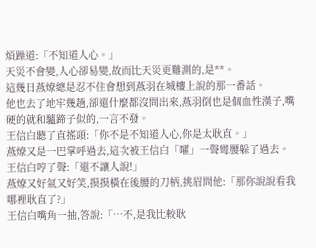煩躁道:「不知道人心。」
天災不會變,人心卻易變,故而比天災更難測的,是**。
這幾日燕燎總是忍不住會想到燕羽在城樓上說的那一番話。
他也去了地牢幾趟,卻還什麼都沒問出來,燕羽倒也是個血性漢子,嘴硬的就和驢蹄子似的,一言不發。
王信白聽了直搖頭:「你不是不知道人心,你是太耿直。」
燕燎又是一巴掌呼過去,這次被王信白「嚯」一聲彎腰躲了過去。
王信白哼了聲:「還不讓人說!」
燕燎又好氣又好笑,摸摸橫在後腰的刀柄,挑眉問他:「那你說說看我哪裡耿直了?」
王信白嘴角一抽,答說:「…不,是我比較耿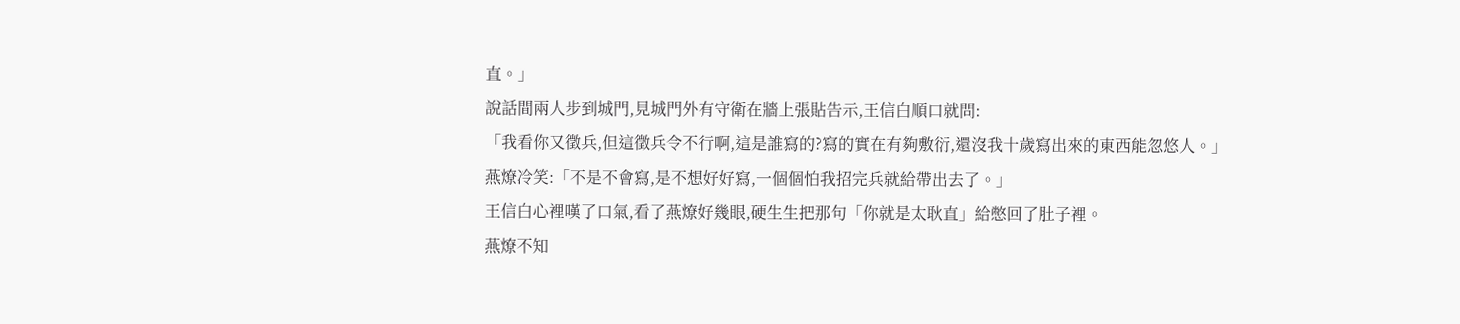直。」
說話間兩人步到城門,見城門外有守衛在牆上張貼告示,王信白順口就問:
「我看你又徵兵,但這徵兵令不行啊,這是誰寫的?寫的實在有夠敷衍,還沒我十歲寫出來的東西能忽悠人。」
燕燎冷笑:「不是不會寫,是不想好好寫,一個個怕我招完兵就給帶出去了。」
王信白心裡嘆了口氣,看了燕燎好幾眼,硬生生把那句「你就是太耿直」給憋回了肚子裡。
燕燎不知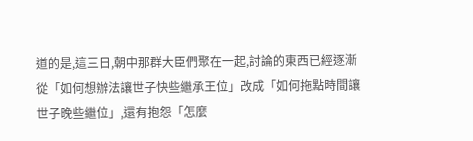道的是,這三日,朝中那群大臣們聚在一起,討論的東西已經逐漸從「如何想辦法讓世子快些繼承王位」改成「如何拖點時間讓世子晚些繼位」,還有抱怨「怎麼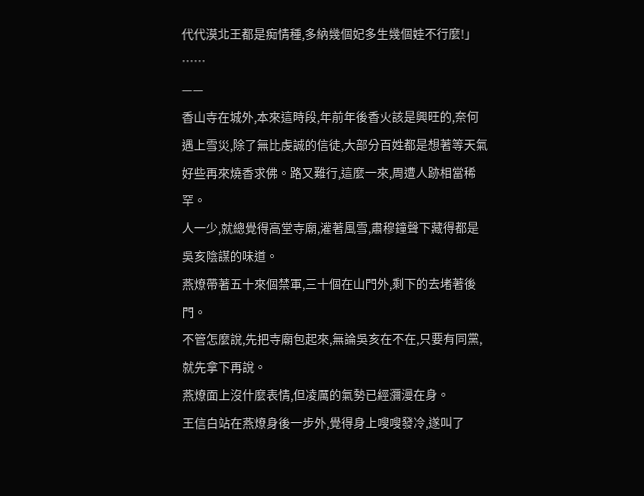代代漠北王都是痴情種,多納幾個妃多生幾個娃不行麼!」
……
——
香山寺在城外,本來這時段,年前年後香火該是興旺的,奈何遇上雪災,除了無比虔誠的信徒,大部分百姓都是想著等天氣好些再來燒香求佛。路又難行,這麼一來,周遭人跡相當稀罕。
人一少,就總覺得高堂寺廟,灌著風雪,肅穆鐘聲下藏得都是吳亥陰謀的味道。
燕燎帶著五十來個禁軍,三十個在山門外,剩下的去堵著後門。
不管怎麼說,先把寺廟包起來,無論吳亥在不在,只要有同黨,就先拿下再說。
燕燎面上沒什麼表情,但凌厲的氣勢已經瀰漫在身。
王信白站在燕燎身後一步外,覺得身上嗖嗖發冷,遂叫了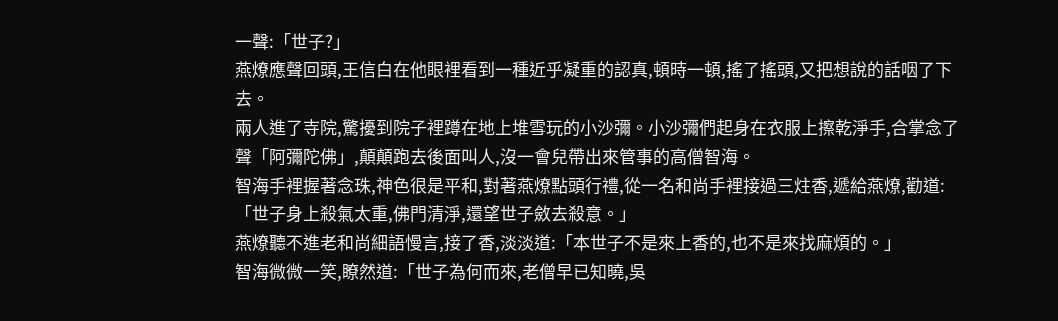一聲:「世子?」
燕燎應聲回頭,王信白在他眼裡看到一種近乎凝重的認真,頓時一頓,搖了搖頭,又把想說的話咽了下去。
兩人進了寺院,驚擾到院子裡蹲在地上堆雪玩的小沙彌。小沙彌們起身在衣服上擦乾淨手,合掌念了聲「阿彌陀佛」,顛顛跑去後面叫人,沒一會兒帶出來管事的高僧智海。
智海手裡握著念珠,神色很是平和,對著燕燎點頭行禮,從一名和尚手裡接過三炷香,遞給燕燎,勸道:「世子身上殺氣太重,佛門清淨,還望世子斂去殺意。」
燕燎聽不進老和尚細語慢言,接了香,淡淡道:「本世子不是來上香的,也不是來找麻煩的。」
智海微微一笑,瞭然道:「世子為何而來,老僧早已知曉,吳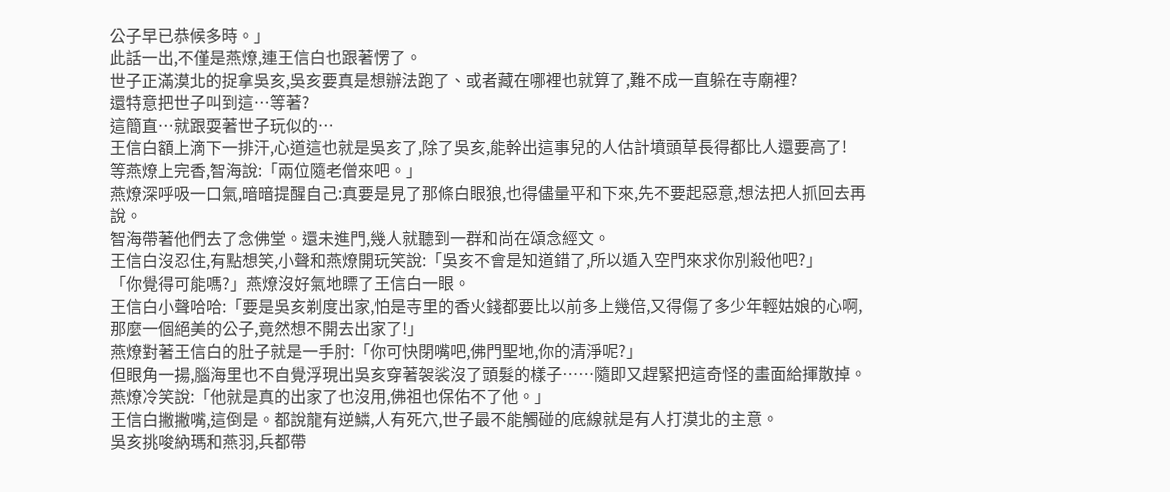公子早已恭候多時。」
此話一出,不僅是燕燎,連王信白也跟著愣了。
世子正滿漠北的捉拿吳亥,吳亥要真是想辦法跑了、或者藏在哪裡也就算了,難不成一直躲在寺廟裡?
還特意把世子叫到這…等著?
這簡直…就跟耍著世子玩似的…
王信白額上滴下一排汗,心道這也就是吳亥了,除了吳亥,能幹出這事兒的人估計墳頭草長得都比人還要高了!
等燕燎上完香,智海說:「兩位隨老僧來吧。」
燕燎深呼吸一口氣,暗暗提醒自己:真要是見了那條白眼狼,也得儘量平和下來,先不要起惡意,想法把人抓回去再說。
智海帶著他們去了念佛堂。還未進門,幾人就聽到一群和尚在頌念經文。
王信白沒忍住,有點想笑,小聲和燕燎開玩笑說:「吳亥不會是知道錯了,所以遁入空門來求你別殺他吧?」
「你覺得可能嗎?」燕燎沒好氣地瞟了王信白一眼。
王信白小聲哈哈:「要是吳亥剃度出家,怕是寺里的香火錢都要比以前多上幾倍,又得傷了多少年輕姑娘的心啊,那麼一個絕美的公子,竟然想不開去出家了!」
燕燎對著王信白的肚子就是一手肘:「你可快閉嘴吧,佛門聖地,你的清淨呢?」
但眼角一揚,腦海里也不自覺浮現出吳亥穿著袈裟沒了頭髮的樣子……隨即又趕緊把這奇怪的畫面給揮散掉。
燕燎冷笑說:「他就是真的出家了也沒用,佛祖也保佑不了他。」
王信白撇撇嘴,這倒是。都說龍有逆鱗,人有死穴,世子最不能觸碰的底線就是有人打漠北的主意。
吳亥挑唆納瑪和燕羽,兵都帶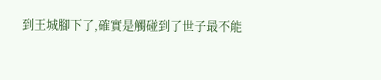到王城腳下了,確實是觸碰到了世子最不能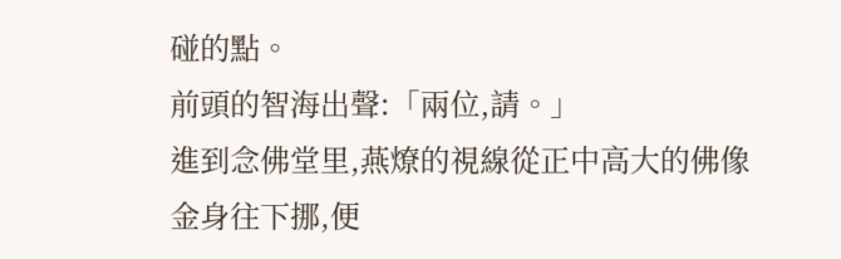碰的點。
前頭的智海出聲:「兩位,請。」
進到念佛堂里,燕燎的視線從正中高大的佛像金身往下挪,便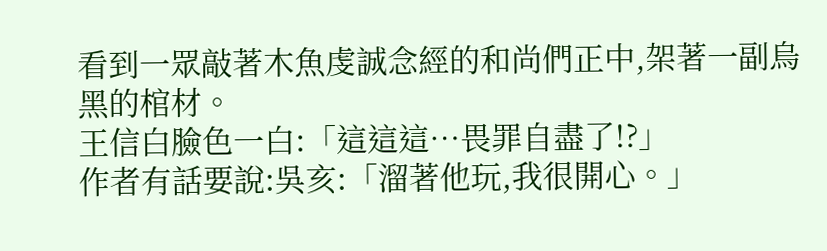看到一眾敲著木魚虔誠念經的和尚們正中,架著一副烏黑的棺材。
王信白臉色一白:「這這這…畏罪自盡了!?」
作者有話要說:吳亥:「溜著他玩,我很開心。」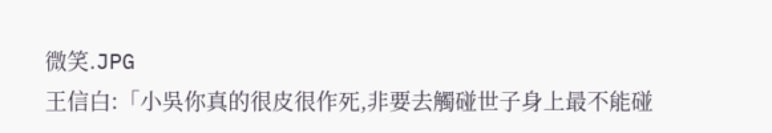微笑.JPG
王信白:「小吳你真的很皮很作死,非要去觸碰世子身上最不能碰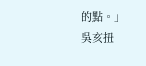的點。」
吳亥扭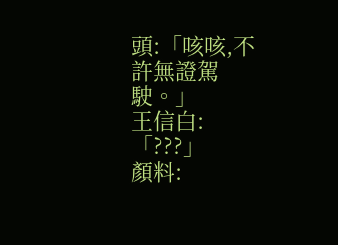頭:「咳咳,不許無證駕駛。」
王信白:「???」
顏料: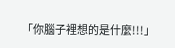「你腦子裡想的是什麼!!!」